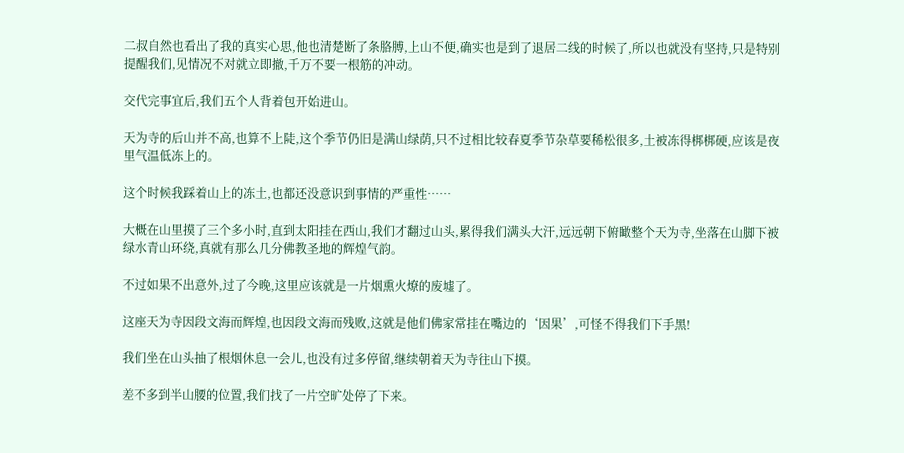二叔自然也看出了我的真实心思,他也清楚断了条胳膊,上山不便,确实也是到了退居二线的时候了,所以也就没有坚持,只是特别提醒我们,见情况不对就立即撤,千万不要一根筋的冲动。

交代完事宜后,我们五个人背着包开始进山。

天为寺的后山并不高,也算不上陡,这个季节仍旧是满山绿荫,只不过相比较春夏季节杂草要稀松很多,土被冻得梆梆硬,应该是夜里气温低冻上的。

这个时候我踩着山上的冻土,也都还没意识到事情的严重性……

大概在山里摸了三个多小时,直到太阳挂在西山,我们才翻过山头,累得我们满头大汗,远远朝下俯瞰整个天为寺,坐落在山脚下被绿水青山环绕,真就有那么几分佛教圣地的辉煌气韵。

不过如果不出意外,过了今晚,这里应该就是一片烟熏火燎的废墟了。

这座天为寺因段文海而辉煌,也因段文海而残败,这就是他们佛家常挂在嘴边的‘因果’,可怪不得我们下手黑!

我们坐在山头抽了根烟休息一会儿,也没有过多停留,继续朝着天为寺往山下摸。

差不多到半山腰的位置,我们找了一片空旷处停了下来。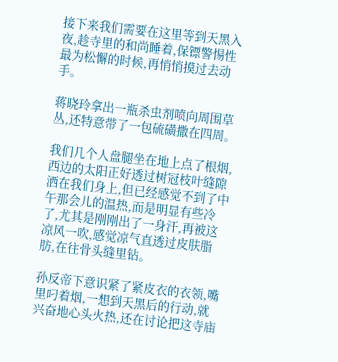接下来我们需要在这里等到天黑入夜,趁寺里的和尚睡着,保镖警惕性最为松懈的时候,再悄悄摸过去动手。

蒋晓玲拿出一瓶杀虫剂喷向周围草丛,还特意带了一包硫磺撒在四周。

我们几个人盘腿坐在地上点了根烟,西边的太阳正好透过树冠枝叶缝隙洒在我们身上,但已经感觉不到了中午那会儿的温热,而是明显有些冷了,尤其是刚刚出了一身汗,再被这凉风一吹,感觉凉气直透过皮肤脂肪,在往骨头缝里钻。

孙反帝下意识紧了紧皮衣的衣领,嘴里叼着烟,一想到天黑后的行动,就兴奋地心头火热,还在讨论把这寺庙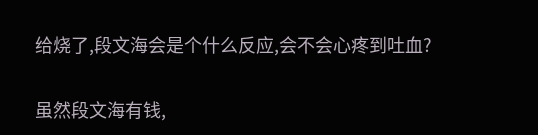给烧了,段文海会是个什么反应,会不会心疼到吐血?

虽然段文海有钱,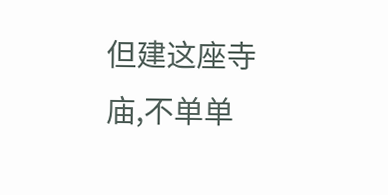但建这座寺庙,不单单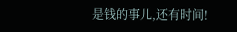是钱的事儿,还有时间!